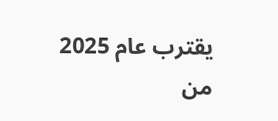يقترب عام 2025 من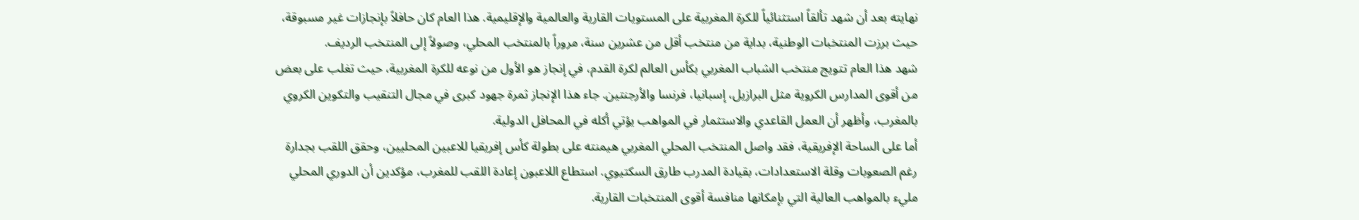نهايته بعد أن شهد تألقاً استثنائياً للكرة المغربية على المستويات القارية والعالمية والإقليمية. هذا العام كان حافلاً بإنجازات غير مسبوقة، حيث برزت المنتخبات الوطنية، بداية من منتخب أقل من عشرين سنة، مروراً بالمنتخب المحلي، وصولاً إلى المنتخب الرديف.
شهد هذا العام تتويج منتخب الشباب المغربي بكأس العالم لكرة القدم، في إنجاز هو الأول من نوعه للكرة المغربية، حيث تغلب على بعض من أقوى المدارس الكروية مثل البرازيل، إسبانيا، فرنسا والأرجنتين. جاء هذا الإنجاز ثمرة جهود كبرى في مجال التنقيب والتكوين الكروي بالمغرب، وأظهر أن العمل القاعدي والاستثمار في المواهب يؤتي أكله في المحافل الدولية.
أما على الساحة الإفريقية، فقد واصل المنتخب المحلي المغربي هيمنته على بطولة كأس إفريقيا للاعبين المحليين، وحقق اللقب بجدارة رغم الصعوبات وقلة الاستعدادات، بقيادة المدرب طارق السكتيوي. استطاع اللاعبون إعادة اللقب للمغرب، مؤكدين أن الدوري المحلي مليء بالمواهب العالية التي بإمكانها منافسة أقوى المنتخبات القارية.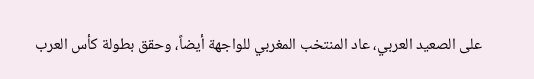على الصعيد العربي، عاد المنتخب المغربي للواجهة أيضاً، وحقق بطولة كأس العرب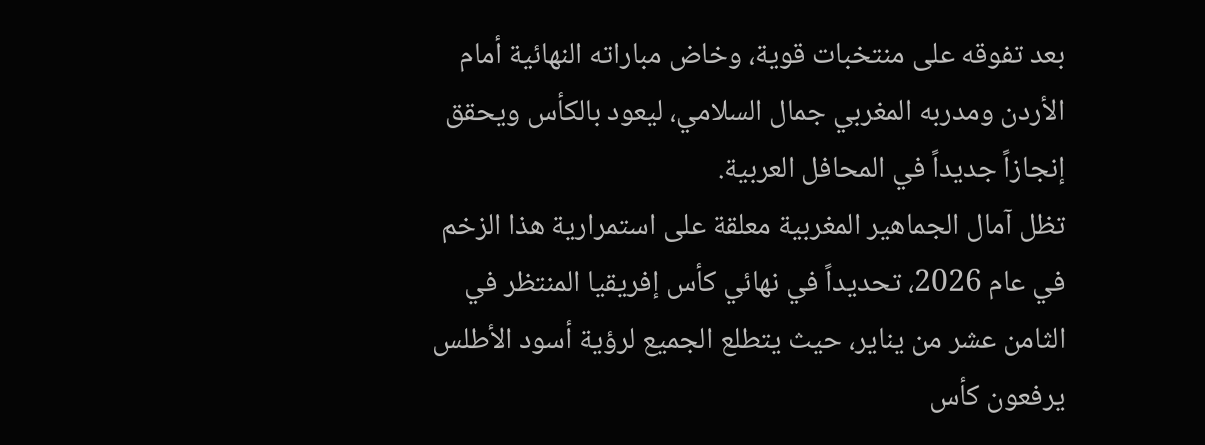بعد تفوقه على منتخبات قوية، وخاض مباراته النهائية أمام الأردن ومدربه المغربي جمال السلامي، ليعود بالكأس ويحقق إنجازاً جديداً في المحافل العربية.
تظل آمال الجماهير المغربية معلقة على استمرارية هذا الزخم في عام 2026، تحديداً في نهائي كأس إفريقيا المنتظر في الثامن عشر من يناير، حيث يتطلع الجميع لرؤية أسود الأطلس يرفعون كأس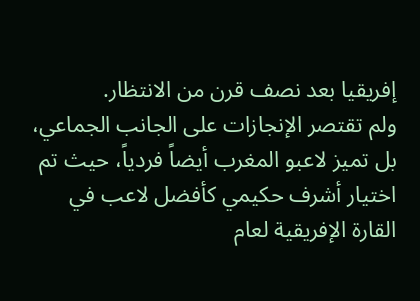إفريقيا بعد نصف قرن من الانتظار.
ولم تقتصر الإنجازات على الجانب الجماعي، بل تميز لاعبو المغرب أيضاً فردياً، حيث تم اختيار أشرف حكيمي كأفضل لاعب في القارة الإفريقية لعام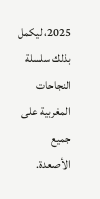2025، ليكمل بذلك سلسلة النجاحات المغربية على جميع الأصعدة.